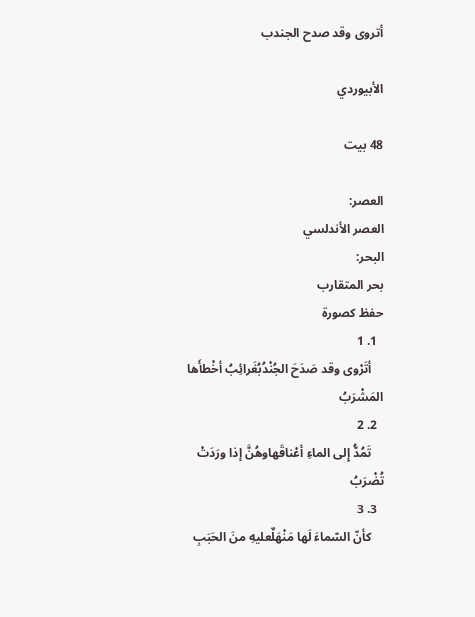أتروى وقد صدح الجندب

الأبيوردي

48 بيت

العصر:
العصر الأندلسي
البحر:
بحر المتقارب
حفظ كصورة
  1. 1
    أتَرْوى وقد صَدَحَ الجُنْدُبُغَرائِبُ أخْطأَها المَشْرَبُ
  2. 2
    تَمُدُّ إِلى الماءِ أعْناقَهاوهُنَّ إذا ورَدَتْ تُضْرَبُ
  3. 3
    كأنّ السّماءَ لَها مَنْهَلٌعليهِ منَ الحَبَبِ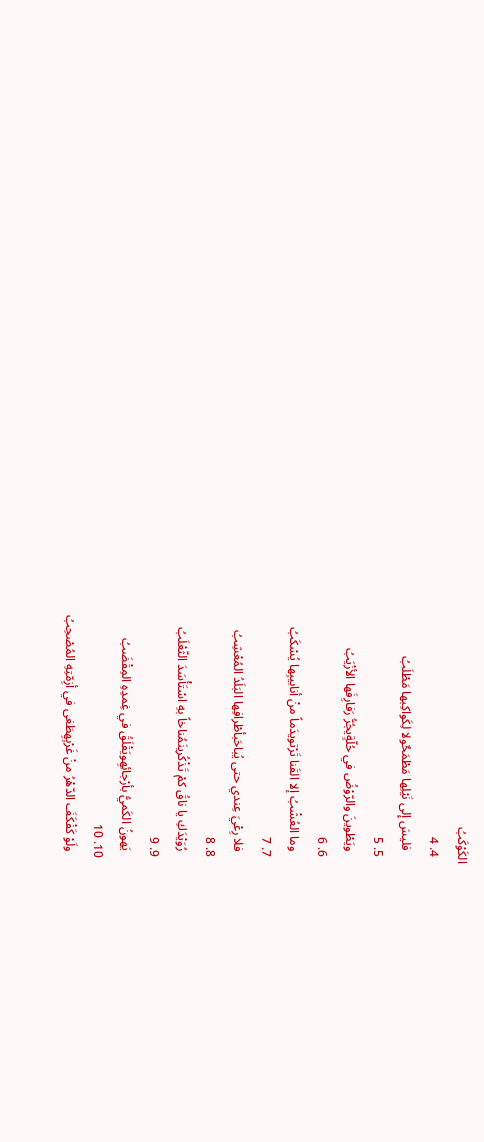الكَوْكَبُ
  4. 4
    فليسَ إِلى نَيْلِها مَطْمَحٌولا لِكَواكِبها مَطْلَبُ
  5. 5
    ويَطْوينَ والرّوْضُ في حُلّةٍيجُرُّ رَفارِفَها الأزْيَبُ
  6. 6
    وما العُشْبُ إلا القَنا تَرْتويدَماً منْ أنابيبِها يُسْكَبُ
  7. 7
    فلا رِعْيَ عِندي حتى يُباحَبأطْرافِها البَلَدُ المُعْشِبُ
  8. 8
    رُوَيْدَكِ يا ناقُ كمْ تَذْكُرينَمُناخاً بهِ اسْتَأْسَدَ الثّعْلَبُ
  9. 9
    يَهونُ الكَميُّ بأرْجائِهِويَقْلَقُ في غِمدِهِ المِقْضَبُ
  10. 10
    ولَوْ كَفْكَفَ الدّهْرُ منْ غَرْبِهِطَغى في أزِمّتِهِ المُصْحِبُ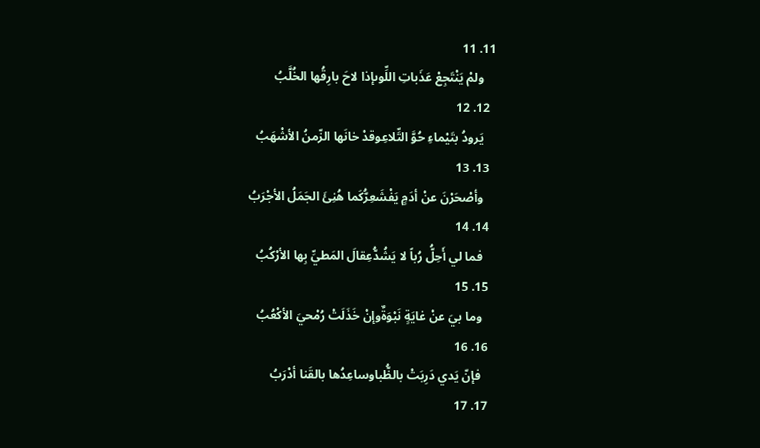11. 11
    ولمْ يَنْتَجِعْ عَذَباتِ اللِّوىإذا لاحَ بارِقُها الخُلَّبُ
  12. 12
    يَرودُ بتَيْماءِ حُوَّ التِّلاعِوقدْ خانَها الزّمنُ الأشْهَبُ
  13. 13
    وأصْحَرْنَ عنْ أدَمٍ يَفْشَعِرُّكَما هُنِئَ الجَمَلُ الأجْرَبُ
  14. 14
    فما لي أَحِلُّ رُباً لا يَشُدُّعِقالَ المَطيِّ بِها الأرْكُبُ
  15. 15
    وما بيَ عنْ غايَةٍ نَبْوَةٌوإنْ خَذَلَتْ رُمْحيَ الأكْعُبُ
  16. 16
    فإنّ يَدي دَرِبَتْ بالظُّباوساعِدُها بالقَنا أدْرَبُ
  17. 17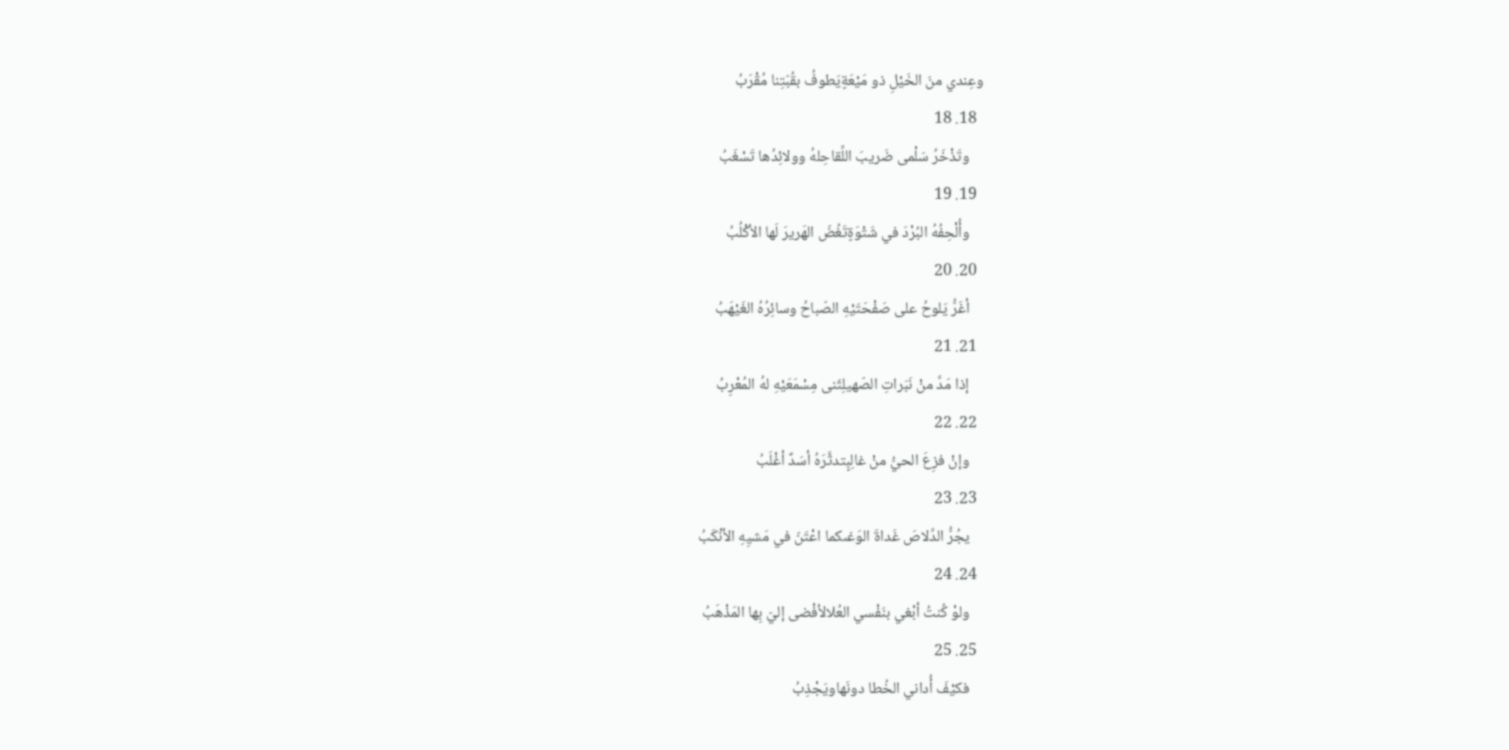وعِندي منَ الخَيْلِ ذو مَيْعَةٍيَطوفُ بقُبّتِنا مُقْرَبُ
  18. 18
    وتَذْخَرُ سَلْمى ضَريبَ اللِّقاحِلهُ وولائِدُها تَسْغَبُ
  19. 19
    وأُلْحِفُهُ البُرْدَ في شَتْوَةٍتَغُضّ الهَريرَ لَها الأكْلُبُ
  20. 20
    أغَرُّ يَلوحُ على صَفْحَتَيْهِ الصّباحُ وسائِرُهُ الغَيْهَبُ
  21. 21
    إذا مَدَّ منْ نَبَراتِ الصّهيلِثَنى مِسْمَعَيْهِ لهُ المُعْرِبُ
  22. 22
    وإنْ فزِعَ الحيُّ منْ غالِبٍتدثَّرَهُ أسَدٌ أغْلَبُ
  23. 23
    يجُرُّ الدِّلاصَ غَداةَ الوَغىكما اعْتَنّ في مَشيِهِ الأنْكَبُ
  24. 24
    ولوْ كُنتُ أبْغي بنَفْسي العُلالأفْضى إليّ بِها المَذْهَبُ
  25. 25
    فكيْفَ أُداني الخُطا دونَهاويَجْذِبُ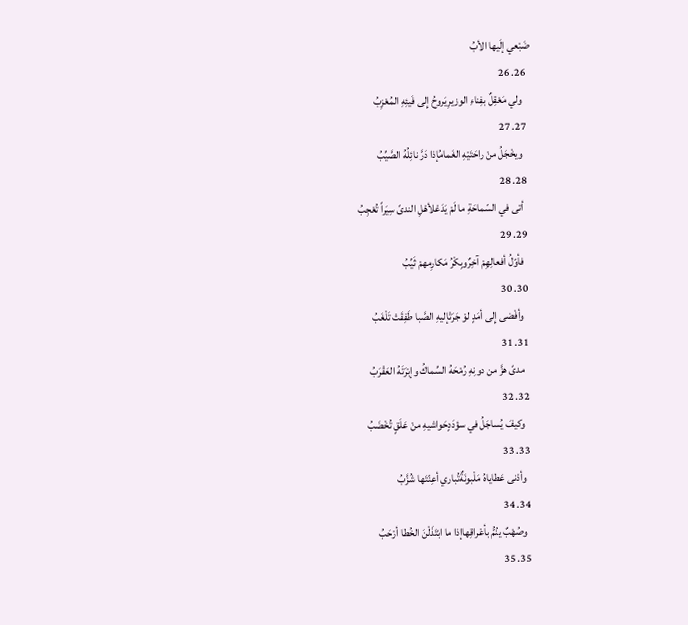ضَبْعي إلَيها الأبُ
  26. 26
    ولي مَعْقِلٌ بفِناءِ الوزيرِيَروحُ إِلى فَيئِهِ المُعْزِبُ
  27. 27
    ويخْجَلُ منْ راحَتَيْهِ الغَمامُإذا دَرَّ نائِلُهُ الصَّيِّبُ
  28. 28
    أتى في السّماحَةِ ما لَمْ يَدَعْلأهْلِ الندىً سِيَراً تُعْجِبُ
  29. 29
    فأوّلُ أفعالِهِمْ آخِرٌوبِكْرُ مَكارِمهمْ ثَيِّبُ
  30. 30
    وأفْضى إِلى أمَدٍ لوْ جَرَتْإليهِ الصَّبا طَفِقَتْ تَلْغَبُ
  31. 31
    مدىً هزَّ من دونِهِ رُمْحَهُ السِّماكُ وإبْرَتَهُ العَقْرَبُ
  32. 32
    وكيفَ يُساجَلُ في سؤدَدٍحَواشيهِ منْ عَلَقٍ تُخْضَبُ
  33. 33
    وأدْنى عَطاياهُ مَلْبونَةٌتُباري أعِنّتَها شُزَّبُ
  34. 34
    وصُهْبٌ ينُمُّ بأعْراقِهاإذا ما ابْتَذَلْنَ الخُطا أرْحَبُ
  35. 35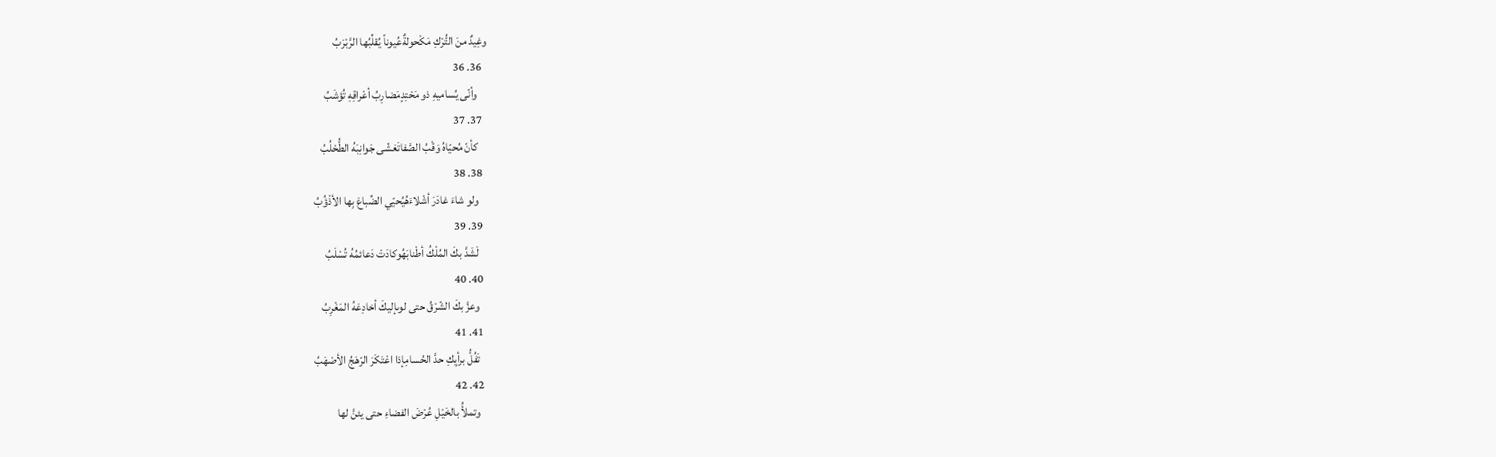وغِيدٌ منَ التُّرْكِ مَكْحولةٌعُيوناً يُقلِّبُها الرَّبْرَبُ
  36. 36
    وأنّى يُساميهِ ذو مَحْتِدٍمَضارِبُ أعْراقِهِ تُؤشَبُ
  37. 37
    كأنّ مُحيّاهُ وَقْبُ الصَّفاتَغشّى جَوانِبَهُ الطُّحْلُبُ
  38. 38
    ولو شاءَ غادَرَ أشْلاءَهُيُحيّي الضِّباعَ بِها الأذْؤُبُ
  39. 39
    لَشَدَّ بكَ المُلْكُ أطْنابَهُوكادَتْ دَعائمُهُ تُسْلَبُ
  40. 40
    وعزَّ بكَ الشّرْقُ حتى لوىإليكَ أخادِعَهُ المَغْرِبُ
  41. 41
    تَفُلُّ برأيِكِ حدَّ الحُسامِإذا اعْتَكَرَ الرّهَجُ الأصْهَبُ
  42. 42
    وتملأُ بالخَيْلِ عُرْضَ الفضاءِ حتى يئنَّ لها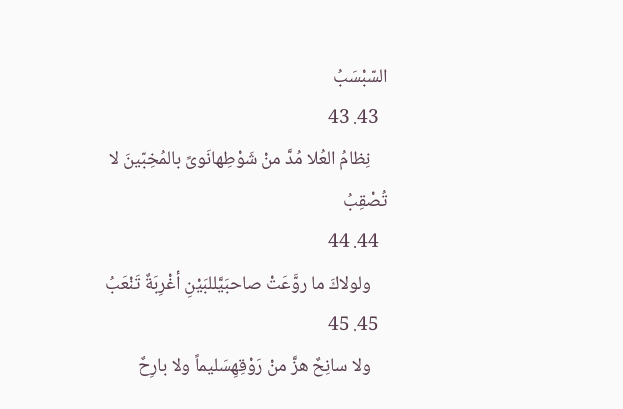السّبْسَبُ
  43. 43
    نِظامُ العُلا مُدَّ منْ شَوْطِهانَوىً بالمُخِبّينَ لا تُصْقِبُ
  44. 44
    ولولاكَ ما روَّعَتْ صاحبَيَّللبَيْنِ أغْرِبَةٌ تَنْعَبُ
  45. 45
    ولا سانِحٌ هزَّ منْ رَوْقِهِسَليماً ولا بارِحٌ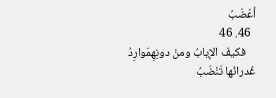أعْضَبُ
  46. 46
    فكيفَ الإيابُ ومنْ دونِهِمَوارِدُ غُدرانُها تَنْضَبُ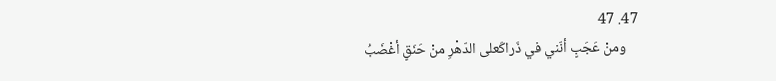47. 47
    ومنْ عَجَبٍ أنّني في ذَراكَعلى الدّهْرِ منْ حَنَقٍ أغْضَبُ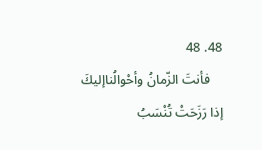48. 48
    فأنتَ الزّمانُ وأحْوالُناإليكَ إذا رَزَحَتْ تُنْسَبُ